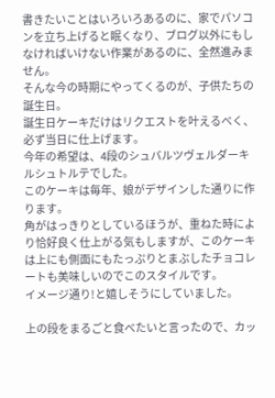書きたいことはいろいろあるのに、家でパソコンを立ち上げると眠くなり、ブログ以外にもしなければいけない作業があるのに、全然進みません。
そんな今の時期にやってくるのが、子供たちの誕生日。
誕生日ケーキだけはリクエストを叶えるべく、必ず当日に仕上げます。
今年の希望は、4段のシュバルツヴェルダーキルシュトルテでした。
このケーキは毎年、娘がデザインした通りに作ります。
角がはっきりとしているほうが、重ねた時により恰好良く仕上がる気もしますが、このケーキは上にも側面にもたっぷりとまぶしたチョコレートも美味しいのでこのスタイルです。
イメージ通り!と嬉しそうにしていました。

上の段をまるごと食べたいと言ったので、カッ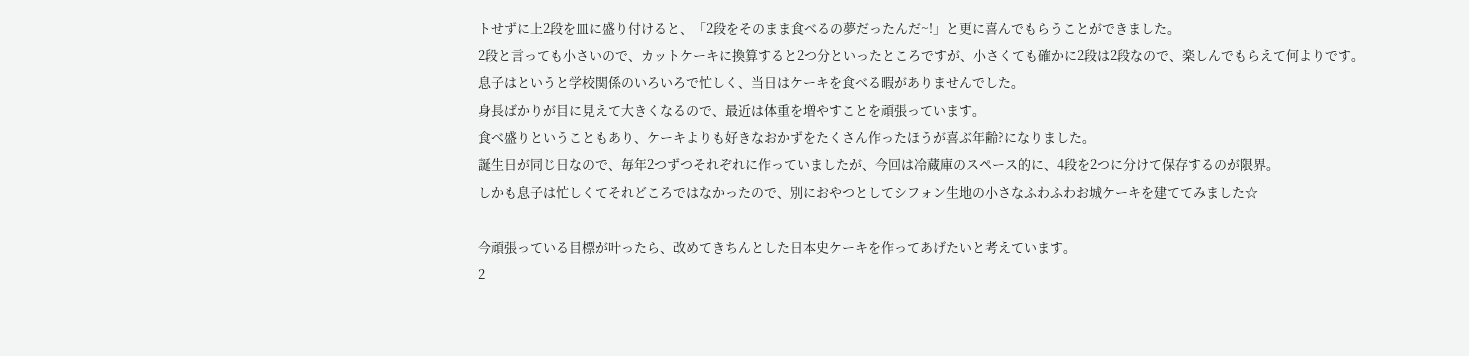トせずに上2段を皿に盛り付けると、「2段をそのまま食べるの夢だったんだ~!」と更に喜んでもらうことができました。
2段と言っても小さいので、カットケーキに換算すると2つ分といったところですが、小さくても確かに2段は2段なので、楽しんでもらえて何よりです。
息子はというと学校関係のいろいろで忙しく、当日はケーキを食べる暇がありませんでした。
身長ばかりが目に見えて大きくなるので、最近は体重を増やすことを頑張っています。
食べ盛りということもあり、ケーキよりも好きなおかずをたくさん作ったほうが喜ぶ年齢?になりました。
誕生日が同じ日なので、毎年2つずつそれぞれに作っていましたが、今回は冷蔵庫のスペース的に、4段を2つに分けて保存するのが限界。
しかも息子は忙しくてそれどころではなかったので、別におやつとしてシフォン生地の小さなふわふわお城ケーキを建ててみました☆

今頑張っている目標が叶ったら、改めてきちんとした日本史ケーキを作ってあげたいと考えています。
2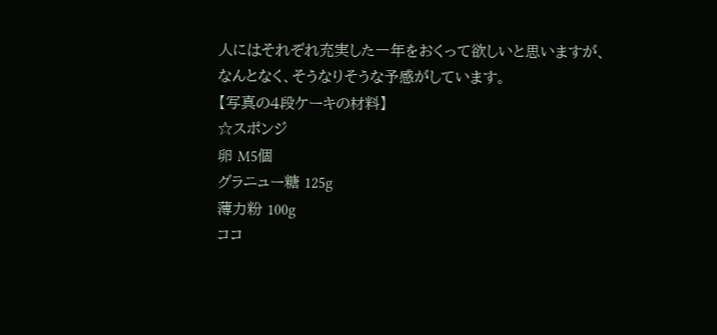人にはそれぞれ充実した一年をおくって欲しいと思いますが、なんとなく、そうなりそうな予感がしています。
【写真の4段ケーキの材料】
☆スポンジ
卵 M5個
グラニュー糖 125g
薄力粉 100g
ココ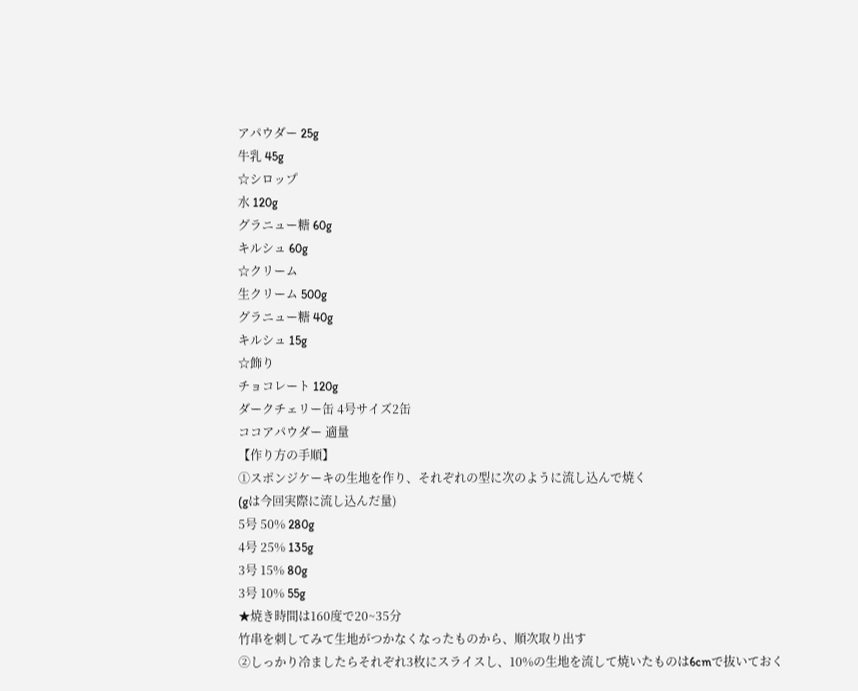アパウダー 25g
牛乳 45g
☆シロップ
水 120g
グラニュー糖 60g
キルシュ 60g
☆クリーム
生クリーム 500g
グラニュー糖 40g
キルシュ 15g
☆飾り
チョコレート 120g
ダークチェリー缶 4号サイズ2缶
ココアパウダー 適量
【作り方の手順】
①スポンジケーキの生地を作り、それぞれの型に次のように流し込んで焼く
(gは今回実際に流し込んだ量)
5号 50% 280g
4号 25% 135g
3号 15% 80g
3号 10% 55g
★焼き時間は160度で20~35分
竹串を刺してみて生地がつかなくなったものから、順次取り出す
②しっかり冷ましたらそれぞれ3枚にスライスし、10%の生地を流して焼いたものは6cmで抜いておく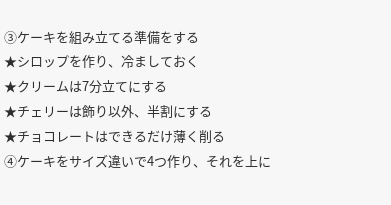③ケーキを組み立てる準備をする
★シロップを作り、冷ましておく
★クリームは7分立てにする
★チェリーは飾り以外、半割にする
★チョコレートはできるだけ薄く削る
④ケーキをサイズ違いで4つ作り、それを上に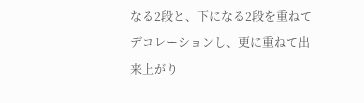なる2段と、下になる2段を重ねてデコレーションし、更に重ねて出来上がり